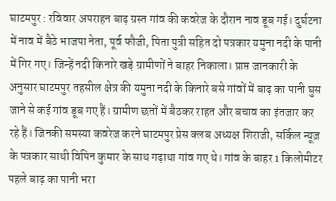घाटमपुर : रविवार अपराहन बाढ़ ग्रस्त गांव की कवरेज के दौरान नाव डूब गई। दुर्घटना में नाव में बैठे भाजपा नेता, पूर्व फौजी, पिता पुत्री सहित दो पत्रकार यमुना नदी के पानी में गिर गए। जिन्हें नदी किनारे खड़े ग्रामीणों ने बाहर निकाला। प्राप्त जानकारी के अनुसार घाटमपुर तहसील क्षेत्र की यमुना नदी के किनारे बसे गांवों में बाढ़ का पानी घुस जाने से कई गांव डूब गए हैं। ग्रामीण छतों में बैठकर राहत और बचाव का इंतजार कर रहे हैं। जिनकी समस्या कवरेज करने घाटमपुर प्रेस क्लब अध्यक्ष शिराजी, सर्किल न्यूज़ के पत्रकार साथी विपिन कुमार के साथ गढ़ाथा गांव गए थे। गांव के बाहर 1 किलोमीटर पहले बाढ़ का पानी भरा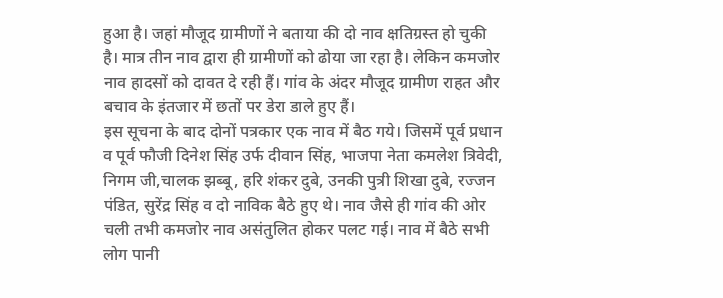हुआ है। जहां मौजूद ग्रामीणों ने बताया की दो नाव क्षतिग्रस्त हो चुकी है। मात्र तीन नाव द्वारा ही ग्रामीणों को ढोया जा रहा है। लेकिन कमजोर नाव हादसों को दावत दे रही हैं। गांव के अंदर मौजूद ग्रामीण राहत और बचाव के इंतजार में छतों पर डेरा डाले हुए हैं।
इस सूचना के बाद दोनों पत्रकार एक नाव में बैठ गये। जिसमें पूर्व प्रधान व पूर्व फौजी दिनेश सिंह उर्फ दीवान सिंह, भाजपा नेता कमलेश त्रिवेदी, निगम जी,चालक झब्बू, हरि शंकर दुबे, उनकी पुत्री शिखा दुबे, रज्जन पंडित, सुरेंद्र सिंह व दो नाविक बैठे हुए थे। नाव जैसे ही गांव की ओर चली तभी कमजोर नाव असंतुलित होकर पलट गई। नाव में बैठे सभी लोग पानी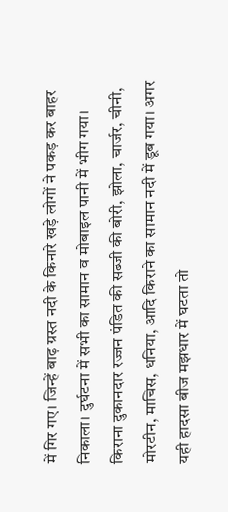में गिर गए। जिन्हें बाढ़ ग्रस्त नदी के किनारे खड़े लोगों ने पकड़ कर बाहर निकाला। दुर्घटना में सभी का सामान व मोबाइल पानी में भीग गया। किराना दुकानदार रज्जन पंडित की सब्जी की बोरी, झोला, चार्जर, चीनी, मोरटीन, माचिस, धनिया, आदि किराने का सामान नदी में डूब गया। अगर यही हादसा बीज मझधार में घटता तो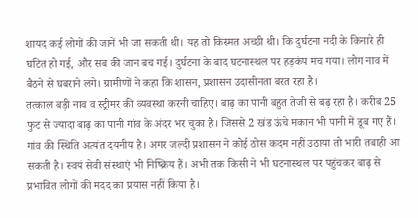शायद कई लोगों की जानें भी जा सकती थी। यह तो किस्मत अच्छी थी। कि दुर्घटना नदी के किनारे ही घटित हो गई, और सब की जान बच गई। दुर्घटना के बाद घटनास्थल पर हड़कंप मच गया। लोग नाव में बैठने से घबराने लगे। ग्रामीणों ने कहा कि शासन, प्रशासन उदासीनता बरत रहा है।
तत्काल बड़ी नाव व स्ट्रीमर की व्यवस्था करनी चाहिए। बाढ़ का पानी बहुत तेजी से बढ़ रहा है। करीब 25 फुट से ज्यादा बाढ़ का पानी गांव के अंदर भर चुका है। जिससे 2 खंड ऊंचे मकान भी पानी में डूब गए हैं। गांव की स्थिति अत्यंत दयनीय है। अगर जल्दी प्रशासन ने कोई ठोस कदम नहीं उठाया तो भारी तबाही आ सकती है। स्वयं सेवी संस्थाएं भी निष्क्रिय हैं। अभी तक किसी ने भी घटनास्थल पर पहुंचकर बाढ़ से प्रभावित लोगों की मदद का प्रयास नहीं किया है।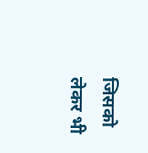जिसको लेकर भी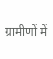ग्रामीणों में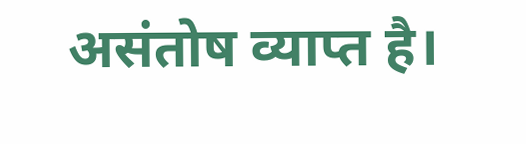असंतोष व्याप्त है।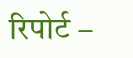रिपोर्ट –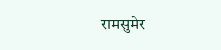रामसुमेर